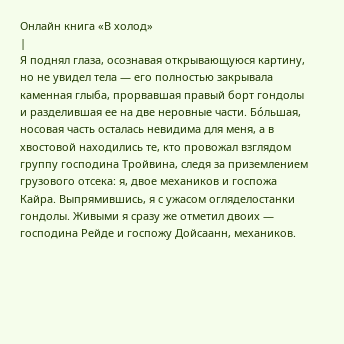Онлайн книга «В холод»
|
Я поднял глаза, осознавая открывающуюся картину, но не увидел тела — его полностью закрывала каменная глыба, прорвавшая правый борт гондолы и разделившая ее на две неровные части. Бóльшая, носовая часть осталась невидима для меня, а в хвостовой находились те, кто провожал взглядом группу господина Тройвина, следя за приземлением грузового отсека: я, двое механиков и госпожа Кайра. Выпрямившись, я с ужасом огляделостанки гондолы. Живыми я сразу же отметил двоих — господина Рейде и госпожу Дойсаанн, механиков.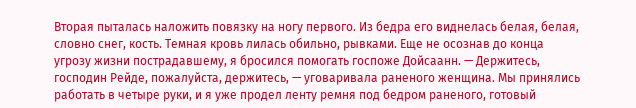Вторая пыталась наложить повязку на ногу первого. Из бедра его виднелась белая, белая, словно снег, кость. Темная кровь лилась обильно, рывками. Еще не осознав до конца угрозу жизни пострадавшему, я бросился помогать госпоже Дойсаанн. — Держитесь, господин Рейде, пожалуйста, держитесь, — уговаривала раненого женщина. Мы принялись работать в четыре руки, и я уже продел ленту ремня под бедром раненого, готовый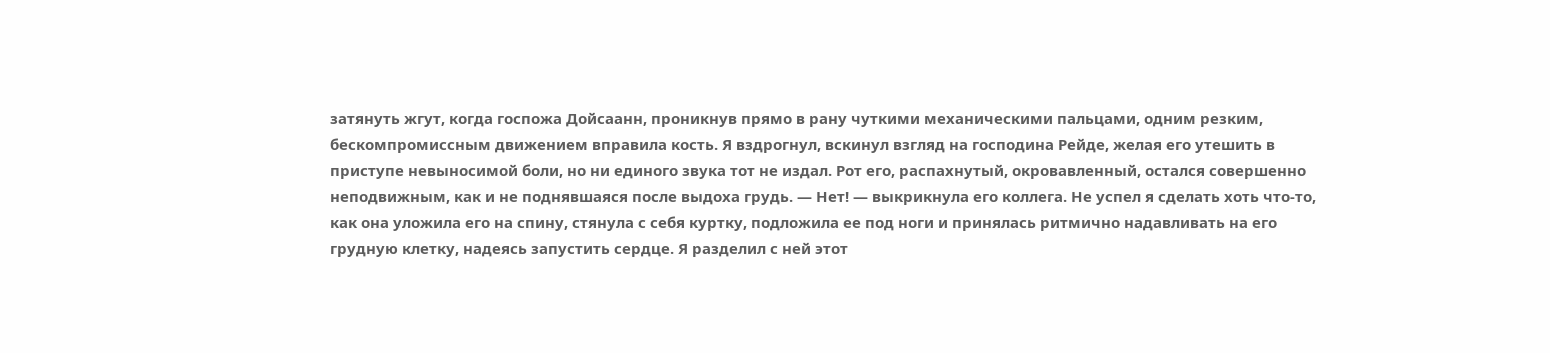затянуть жгут, когда госпожа Дойсаанн, проникнув прямо в рану чуткими механическими пальцами, одним резким, бескомпромиссным движением вправила кость. Я вздрогнул, вскинул взгляд на господина Рейде, желая его утешить в приступе невыносимой боли, но ни единого звука тот не издал. Рот его, распахнутый, окровавленный, остался совершенно неподвижным, как и не поднявшаяся после выдоха грудь. — Нет! — выкрикнула его коллега. Не успел я сделать хоть что-то, как она уложила его на спину, стянула с себя куртку, подложила ее под ноги и принялась ритмично надавливать на его грудную клетку, надеясь запустить сердце. Я разделил с ней этот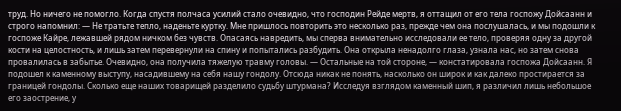труд. Но ничего не помогло. Когда спустя полчаса усилий стало очевидно, что господин Рейде мертв, я оттащил от его тела госпожу Дойсаанн и строго напомнил: — Не тратьте тепло, наденьте куртку. Мне пришлось повторить это несколько раз, прежде чем она послушалась, и мы подошли к госпоже Кайре, лежавшей рядом ничком без чувств. Опасаясь навредить, мы сперва внимательно исследовали ее тело, проверяя одну за другой кости на целостность, и лишь затем перевернули на спину и попытались разбудить. Она открыла ненадолго глаза, узнала нас, но затем снова провалилась в забытье. Очевидно, она получила тяжелую травму головы. — Остальные на той стороне, — констатировала госпожа Дойсаанн. Я подошел к каменному выступу, насадившему на себя нашу гондолу. Отсюда никак не понять, насколько он широк и как далеко простирается за границей гондолы. Сколько еще наших товарищей разделило судьбу штурмана? Исследуя взглядом каменный шип, я различил лишь небольшое его заострение, у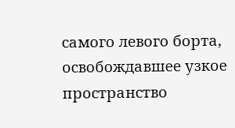самого левого борта, освобождавшее узкое пространство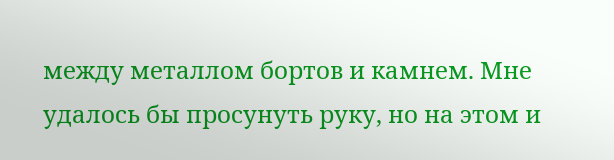между металлом бортов и камнем. Мне удалось бы просунуть руку, но на этом и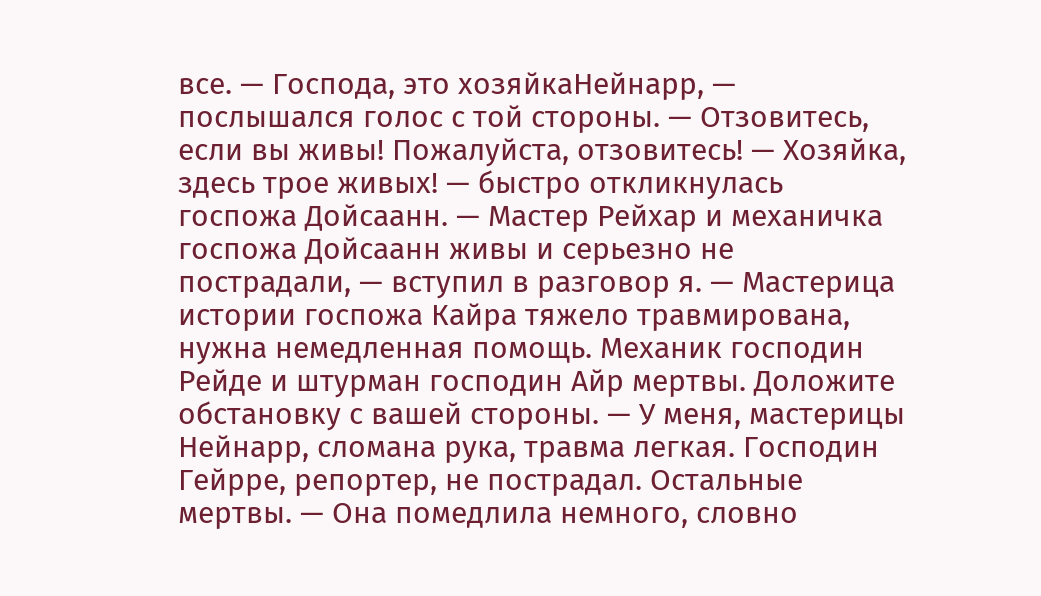все. — Господа, это хозяйкаНейнарр, — послышался голос с той стороны. — Отзовитесь, если вы живы! Пожалуйста, отзовитесь! — Хозяйка, здесь трое живых! — быстро откликнулась госпожа Дойсаанн. — Мастер Рейхар и механичка госпожа Дойсаанн живы и серьезно не пострадали, — вступил в разговор я. — Мастерица истории госпожа Кайра тяжело травмирована, нужна немедленная помощь. Механик господин Рейде и штурман господин Айр мертвы. Доложите обстановку с вашей стороны. — У меня, мастерицы Нейнарр, сломана рука, травма легкая. Господин Гейрре, репортер, не пострадал. Остальные мертвы. — Она помедлила немного, словно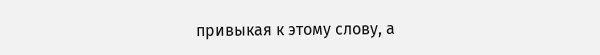привыкая к этому слову, а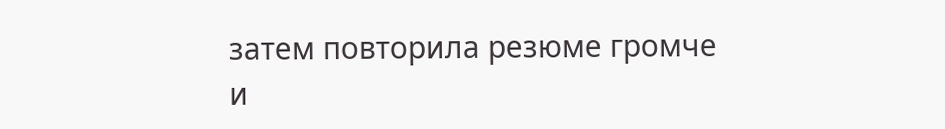затем повторила резюме громче и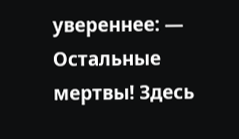увереннее: — Остальные мертвы! Здесь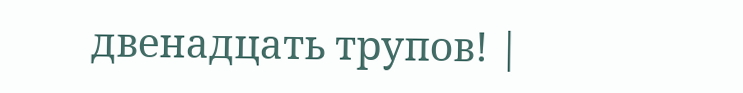двенадцать трупов! |